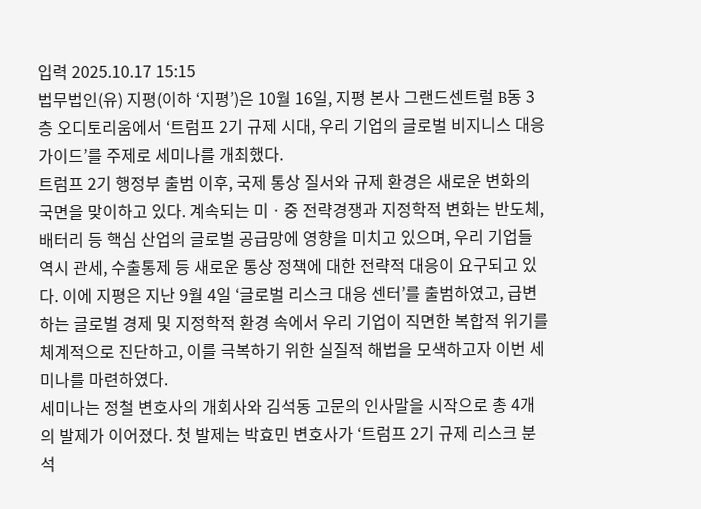입력 2025.10.17 15:15
법무법인(유) 지평(이하 ‘지평’)은 10월 16일, 지평 본사 그랜드센트럴 B동 3층 오디토리움에서 ‘트럼프 2기 규제 시대, 우리 기업의 글로벌 비지니스 대응 가이드’를 주제로 세미나를 개최했다.
트럼프 2기 행정부 출범 이후, 국제 통상 질서와 규제 환경은 새로운 변화의 국면을 맞이하고 있다. 계속되는 미ㆍ중 전략경쟁과 지정학적 변화는 반도체, 배터리 등 핵심 산업의 글로벌 공급망에 영향을 미치고 있으며, 우리 기업들 역시 관세, 수출통제 등 새로운 통상 정책에 대한 전략적 대응이 요구되고 있다. 이에 지평은 지난 9월 4일 ‘글로벌 리스크 대응 센터’를 출범하였고, 급변하는 글로벌 경제 및 지정학적 환경 속에서 우리 기업이 직면한 복합적 위기를 체계적으로 진단하고, 이를 극복하기 위한 실질적 해법을 모색하고자 이번 세미나를 마련하였다.
세미나는 정철 변호사의 개회사와 김석동 고문의 인사말을 시작으로 총 4개의 발제가 이어졌다. 첫 발제는 박효민 변호사가 ‘트럼프 2기 규제 리스크 분석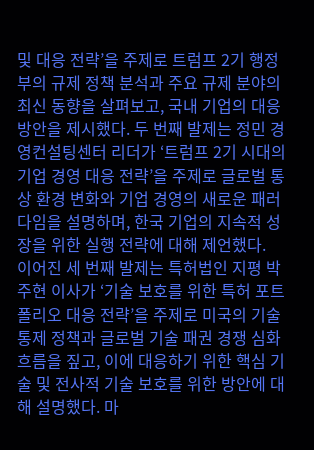및 대응 전략’을 주제로 트럼프 2기 행정부의 규제 정책 분석과 주요 규제 분야의 최신 동향을 살펴보고, 국내 기업의 대응 방안을 제시했다. 두 번째 발제는 정민 경영컨설팅센터 리더가 ‘트럼프 2기 시대의 기업 경영 대응 전략’을 주제로 글로벌 통상 환경 변화와 기업 경영의 새로운 패러다임을 설명하며, 한국 기업의 지속적 성장을 위한 실행 전략에 대해 제언했다.
이어진 세 번째 발제는 특허법인 지평 박주현 이사가 ‘기술 보호를 위한 특허 포트폴리오 대응 전략’을 주제로 미국의 기술 통제 정책과 글로벌 기술 패권 경쟁 심화 흐름을 짚고, 이에 대응하기 위한 핵심 기술 및 전사적 기술 보호를 위한 방안에 대해 설명했다. 마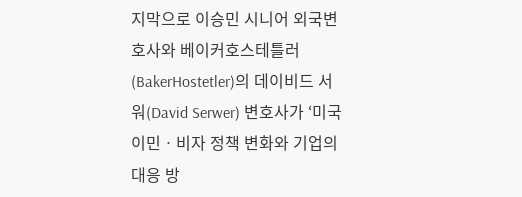지막으로 이승민 시니어 외국변호사와 베이커호스테틀러(BakerHostetler)의 데이비드 서워(David Serwer) 변호사가 ‘미국 이민ㆍ비자 정책 변화와 기업의 대응 방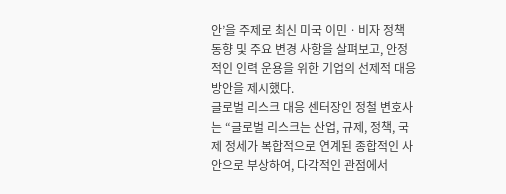안’을 주제로 최신 미국 이민ㆍ비자 정책 동향 및 주요 변경 사항을 살펴보고, 안정적인 인력 운용을 위한 기업의 선제적 대응 방안을 제시했다.
글로벌 리스크 대응 센터장인 정철 변호사는 “글로벌 리스크는 산업, 규제, 정책, 국제 정세가 복합적으로 연계된 종합적인 사안으로 부상하여, 다각적인 관점에서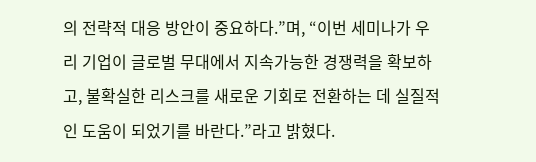의 전략적 대응 방안이 중요하다.”며, “이번 세미나가 우리 기업이 글로벌 무대에서 지속가능한 경쟁력을 확보하고, 불확실한 리스크를 새로운 기회로 전환하는 데 실질적인 도움이 되었기를 바란다.”라고 밝혔다.